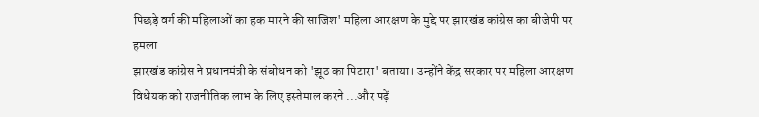पिछड़े वर्ग की महिलाओं का हक मारने की साजिश' महिला आरक्षण के मुद्दे पर झारखंड कांग्रेस का बीजेपी पर हमला
झारखंड कांग्रेस ने प्रधानमंत्री के संबोधन को 'झूठ का पिटारा' बताया। उन्होंने केंद्र सरकार पर महिला आरक्षण विधेयक को राजनीतिक लाभ के लिए इस्तेमाल करने ...और पढ़ें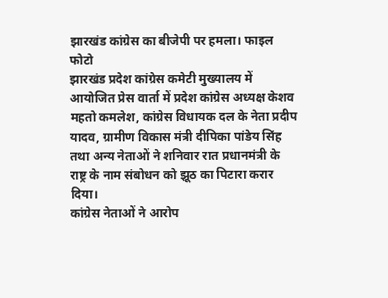झारखंड कांग्रेस का बीजेपी पर हमला। फाइल फोटो
झारखंड प्रदेश कांग्रेस कमेटी मुख्यालय में आयोजित प्रेस वार्ता में प्रदेश कांग्रेस अध्यक्ष केशव महतो कमलेश, कांग्रेस विधायक दल के नेता प्रदीप यादव, ग्रामीण विकास मंत्री दीपिका पांडेय सिंह तथा अन्य नेताओं ने शनिवार रात प्रधानमंत्री के राष्ट्र के नाम संबोधन को झूठ का पिटारा करार दिया।
कांग्रेस नेताओं ने आरोप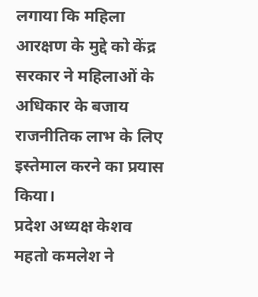लगाया कि महिला आरक्षण के मुद्दे को केंद्र सरकार ने महिलाओं के अधिकार के बजाय राजनीतिक लाभ के लिए इस्तेमाल करने का प्रयास किया।
प्रदेश अध्यक्ष केशव महतो कमलेश ने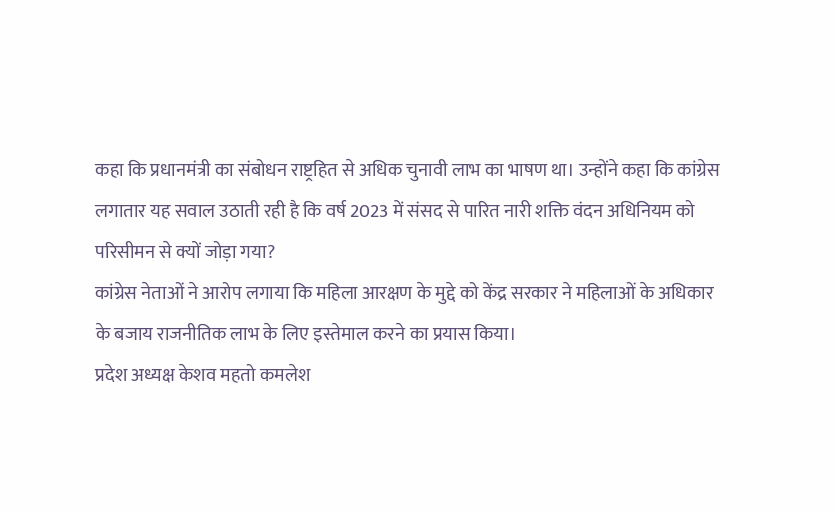कहा कि प्रधानमंत्री का संबोधन राष्ट्रहित से अधिक चुनावी लाभ का भाषण था। उन्होंने कहा कि कांग्रेस लगातार यह सवाल उठाती रही है कि वर्ष 2023 में संसद से पारित नारी शक्ति वंदन अधिनियम को परिसीमन से क्यों जोड़ा गया?
कांग्रेस नेताओं ने आरोप लगाया कि महिला आरक्षण के मुद्दे को केंद्र सरकार ने महिलाओं के अधिकार के बजाय राजनीतिक लाभ के लिए इस्तेमाल करने का प्रयास किया।
प्रदेश अध्यक्ष केशव महतो कमलेश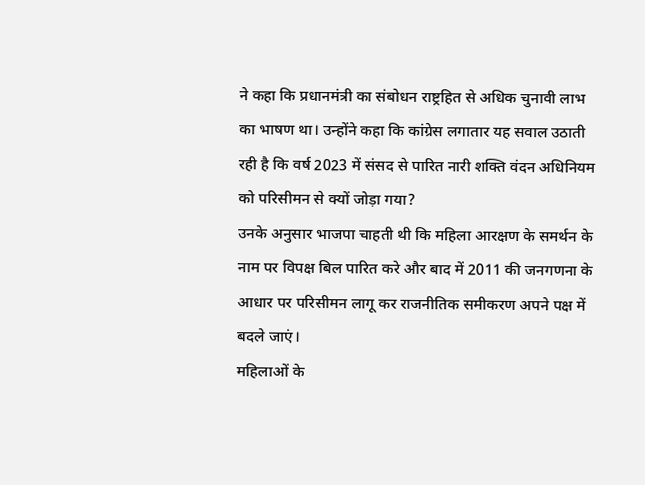ने कहा कि प्रधानमंत्री का संबोधन राष्ट्रहित से अधिक चुनावी लाभ का भाषण था। उन्होंने कहा कि कांग्रेस लगातार यह सवाल उठाती रही है कि वर्ष 2023 में संसद से पारित नारी शक्ति वंदन अधिनियम को परिसीमन से क्यों जोड़ा गया?
उनके अनुसार भाजपा चाहती थी कि महिला आरक्षण के समर्थन के नाम पर विपक्ष बिल पारित करे और बाद में 2011 की जनगणना के आधार पर परिसीमन लागू कर राजनीतिक समीकरण अपने पक्ष में बदले जाएं।
महिलाओं के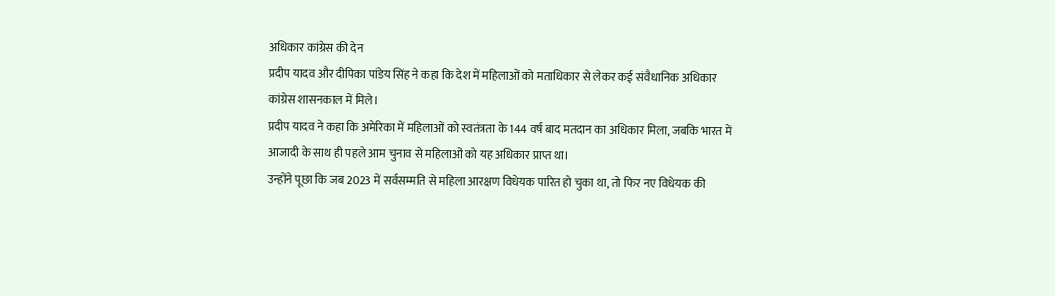अधिकार कांग्रेस की देन
प्रदीप यादव और दीपिका पांडेय सिंह ने कहा कि देश में महिलाओं को मताधिकार से लेकर कई संवैधानिक अधिकार कांग्रेस शासनकाल में मिले।
प्रदीप यादव ने कहा कि अमेरिका में महिलाओं को स्वतंत्रता के 144 वर्ष बाद मतदान का अधिकार मिला, जबकि भारत में आजादी के साथ ही पहले आम चुनाव से महिलाओं को यह अधिकार प्राप्त था।
उन्होंने पूछा कि जब 2023 में सर्वसम्मति से महिला आरक्षण विधेयक पारित हो चुका था, तो फिर नए विधेयक की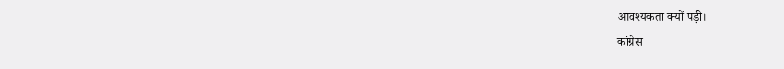आवश्यकता क्यों पड़ी।
कांग्रेस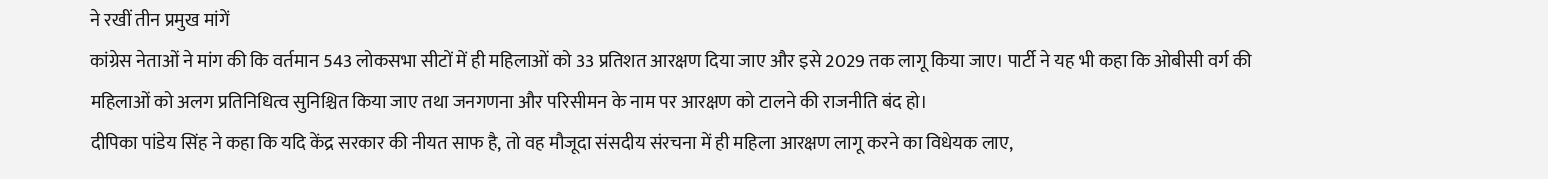ने रखीं तीन प्रमुख मांगें
कांग्रेस नेताओं ने मांग की कि वर्तमान 543 लोकसभा सीटों में ही महिलाओं को 33 प्रतिशत आरक्षण दिया जाए और इसे 2029 तक लागू किया जाए। पार्टी ने यह भी कहा कि ओबीसी वर्ग की महिलाओं को अलग प्रतिनिधित्व सुनिश्चित किया जाए तथा जनगणना और परिसीमन के नाम पर आरक्षण को टालने की राजनीति बंद हो।
दीपिका पांडेय सिंह ने कहा कि यदि केंद्र सरकार की नीयत साफ है, तो वह मौजूदा संसदीय संरचना में ही महिला आरक्षण लागू करने का विधेयक लाए,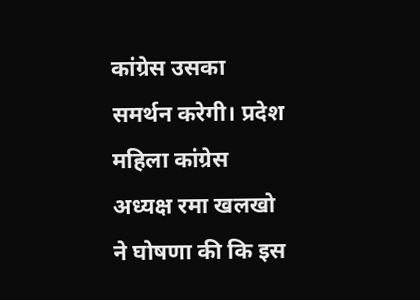कांग्रेस उसका समर्थन करेगी। प्रदेश महिला कांग्रेस अध्यक्ष रमा खलखो ने घोषणा की कि इस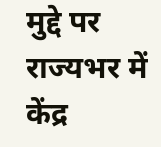मुद्दे पर राज्यभर में केंद्र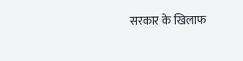सरकार के खिलाफ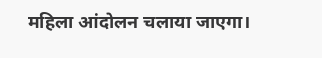महिला आंदोलन चलाया जाएगा।